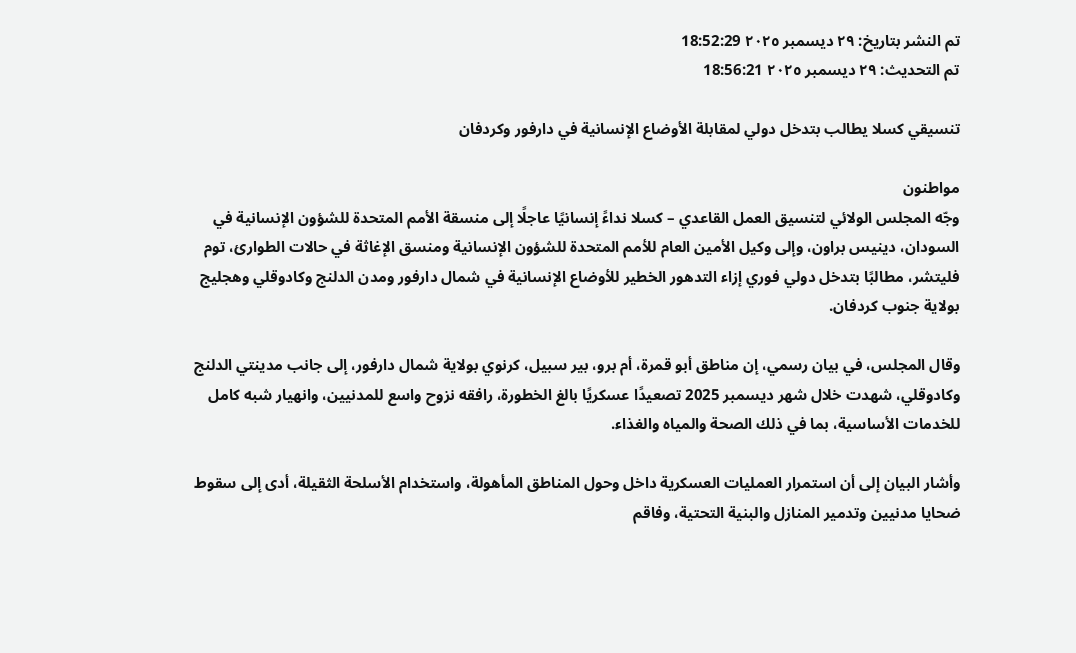تم النشر بتاريخ: ٢٩ ديسمبر ٢٠٢٥ 18:52:29
تم التحديث: ٢٩ ديسمبر ٢٠٢٥ 18:56:21

تنسيقي كسلا يطالب بتدخل دولي لمقابلة الأوضاع الإنسانية في دارفور وكردفان

مواطنون
وجّه المجلس الولائي لتنسيق العمل القاعدي – كسلا نداءً إنسانيًا عاجلًا إلى منسقة الأمم المتحدة للشؤون الإنسانية في السودان، دينيس براون، وإلى وكيل الأمين العام للأمم المتحدة للشؤون الإنسانية ومنسق الإغاثة في حالات الطوارئ، توم فليتشر، مطالبًا بتدخل دولي فوري إزاء التدهور الخطير للأوضاع الإنسانية في شمال دارفور ومدن الدلنج وكادوقلي وهجليج بولاية جنوب كردفان.

وقال المجلس، في بيان رسمي، إن مناطق أبو قمرة، أم برو، بير سبيل، كرنوي بولاية شمال دارفور، إلى جانب مدينتي الدلنج وكادوقلي، شهدت خلال شهر ديسمبر 2025 تصعيدًا عسكريًا بالغ الخطورة، رافقه نزوح واسع للمدنيين، وانهيار شبه كامل للخدمات الأساسية، بما في ذلك الصحة والمياه والغذاء.

وأشار البيان إلى أن استمرار العمليات العسكرية داخل وحول المناطق المأهولة، واستخدام الأسلحة الثقيلة، أدى إلى سقوط ضحايا مدنيين وتدمير المنازل والبنية التحتية، وفاقم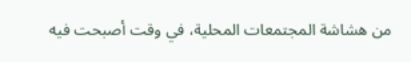من هشاشة المجتمعات المحلية، في وقت أصبحت فيه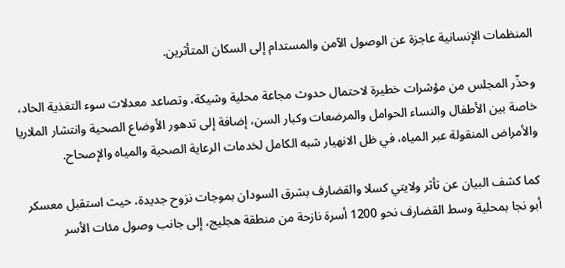المنظمات الإنسانية عاجزة عن الوصول الآمن والمستدام إلى السكان المتأثرين.

وحذّر المجلس من مؤشرات خطيرة لاحتمال حدوث مجاعة محلية وشيكة، وتصاعد معدلات سوء التغذية الحاد، خاصة بين الأطفال والنساء الحوامل والمرضعات وكبار السن، إضافة إلى تدهور الأوضاع الصحية وانتشار الملاريا والأمراض المنقولة عبر المياه، في ظل الانهيار شبه الكامل لخدمات الرعاية الصحية والمياه والإصحاح.

كما كشف البيان عن تأثر ولايتي كسلا والقضارف بشرق السودان بموجات نزوح جديدة، حيث استقبل معسكر أبو نجا بمحلية وسط القضارف نحو 1200 أسرة نازحة من منطقة هجليج، إلى جانب وصول مئات الأسر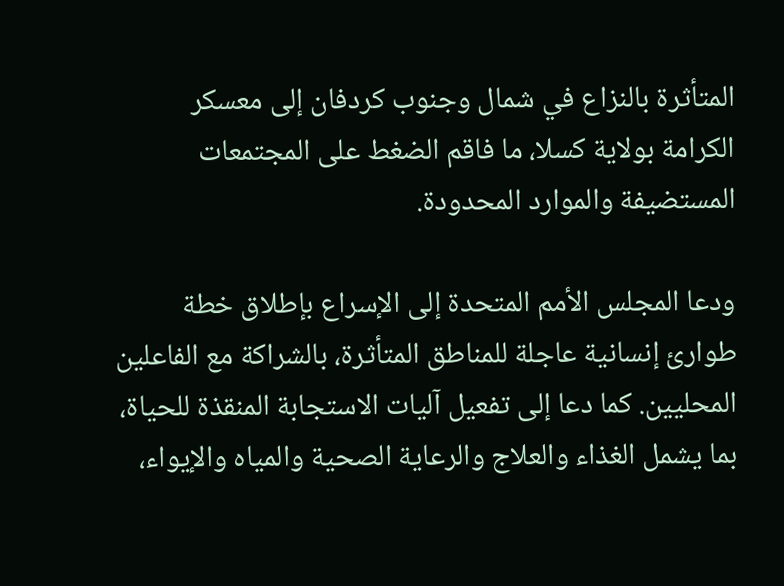المتأثرة بالنزاع في شمال وجنوب كردفان إلى معسكر الكرامة بولاية كسلا، ما فاقم الضغط على المجتمعات المستضيفة والموارد المحدودة.

ودعا المجلس الأمم المتحدة إلى الإسراع بإطلاق خطة طوارئ إنسانية عاجلة للمناطق المتأثرة، بالشراكة مع الفاعلين المحليين. كما دعا إلى تفعيل آليات الاستجابة المنقذة للحياة، بما يشمل الغذاء والعلاج والرعاية الصحية والمياه والإيواء،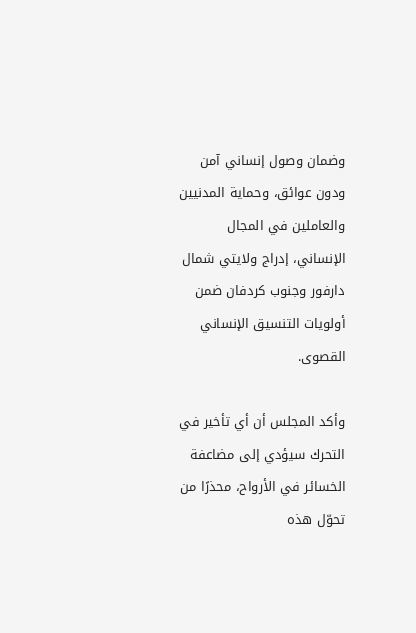وضمان وصول إنساني آمن ودون عوائق، وحماية المدنيين والعاملين في المجال الإنساني، إدراج ولايتي شمال دارفور وجنوب كردفان ضمن أولويات التنسيق الإنساني القصوى.

وأكد المجلس أن أي تأخير في التحرك سيؤدي إلى مضاعفة الخسائر في الأرواح، محذرًا من تحوّل هذه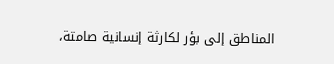المناطق إلى بؤر لكارثة إنسانية صامتة،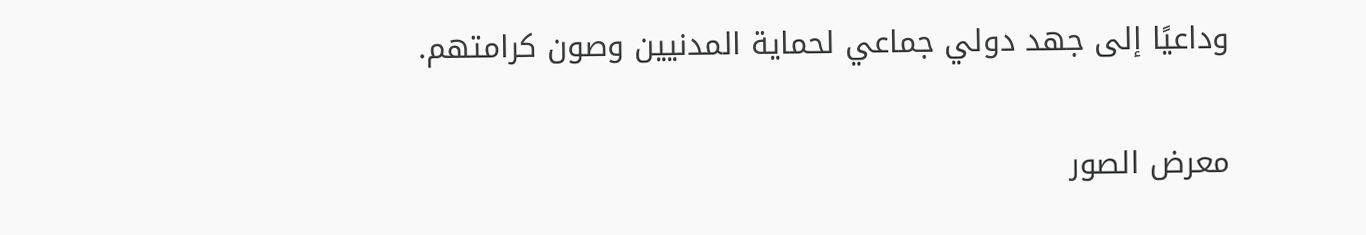وداعيًا إلى جهد دولي جماعي لحماية المدنيين وصون كرامتهم.

معرض الصور